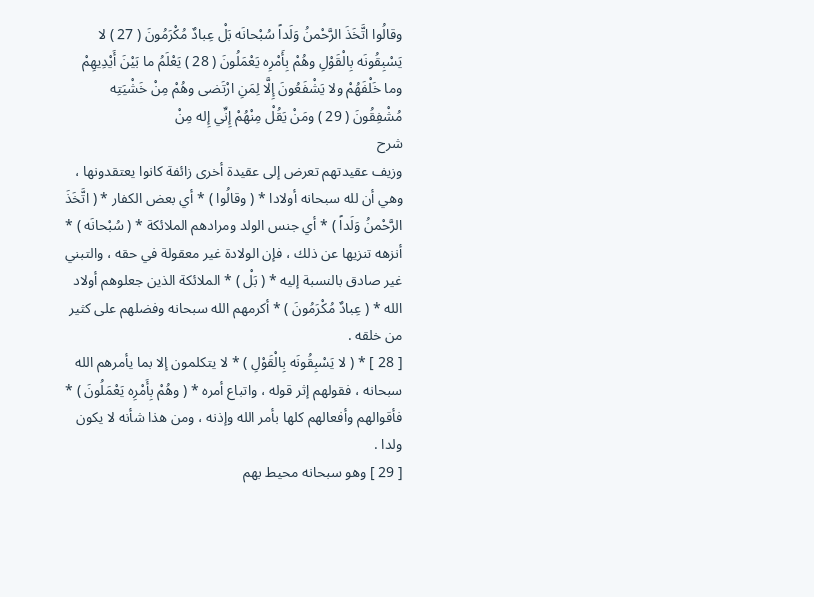وقالُوا اتَّخَذَ الرَّحْمنُ وَلَداً سُبْحانَه بَلْ عِبادٌ مُكْرَمُونَ ( 27 ) لا يَسْبِقُونَه بِالْقَوْلِ وهُمْ بِأَمْرِه يَعْمَلُونَ ( 28 ) يَعْلَمُ ما بَيْنَ أَيْدِيهِمْ وما خَلْفَهُمْ ولا يَشْفَعُونَ إِلَّا لِمَنِ ارْتَضى وهُمْ مِنْ خَشْيَتِه مُشْفِقُونَ ( 29 ) ومَنْ يَقُلْ مِنْهُمْ إِنِّي إِله مِنْ
شرح
وزيف عقيدتهم تعرض إلى عقيدة أخرى زائفة كانوا يعتقدونها ، وهي أن لله سبحانه أولادا * ( وقالُوا ) * أي بعض الكفار * ( اتَّخَذَ الرَّحْمنُ وَلَداً ) * أي جنس الولد ومرادهم الملائكة * ( سُبْحانَه ) * أنزهه تنزيها عن ذلك ، فإن الولادة غير معقولة في حقه ، والتبني غير صادق بالنسبة إليه * ( بَلْ ) * الملائكة الذين جعلوهم أولاد الله * ( عِبادٌ مُكْرَمُونَ ) * أكرمهم الله سبحانه وفضلهم على كثير من خلقه .
[ 28 ] * ( لا يَسْبِقُونَه بِالْقَوْلِ ) * لا يتكلمون إلا بما يأمرهم الله سبحانه ، فقولهم إثر قوله ، واتباع أمره * ( وهُمْ بِأَمْرِه يَعْمَلُونَ ) * فأقوالهم وأفعالهم كلها بأمر الله وإذنه ، ومن هذا شأنه لا يكون ولدا .
[ 29 ] وهو سبحانه محيط بهم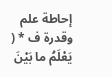إحاطة علم وقدرة ف * ( يَعْلَمُ ما بَيْنَ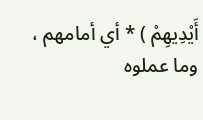أَيْدِيهِمْ ) * أي أمامهم ، وما عملوه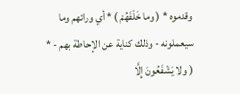وقدموه * ( وما خَلْفَهُمْ ) * أي ورائهم وما سيعملونه - وذلك كناية عن الإحاطة بهم - * ( ولا يَشْفَعُونَ إِلَّا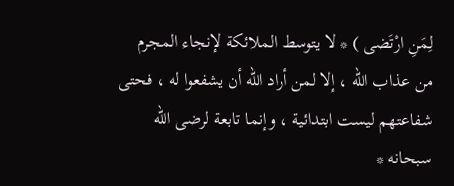لِمَنِ ارْتَضى ) * لا يتوسط الملائكة لإنجاء المجرم من عذاب الله ، إلا لمن أراد الله أن يشفعوا له ، فحتى شفاعتهم ليست ابتدائية ، وإنما تابعة لرضى الله سبحانه *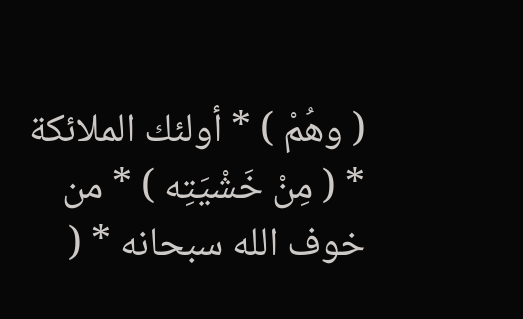( وهُمْ ) * أولئك الملائكة * ( مِنْ خَشْيَتِه ) * من خوف الله سبحانه * (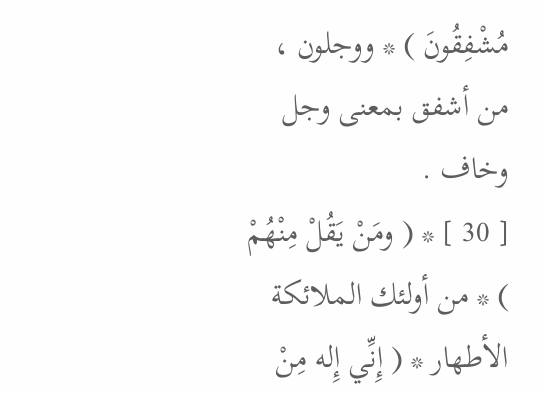مُشْفِقُونَ ) * ووجلون ، من أشفق بمعنى وجل وخاف .
[ 30 ] * ( ومَنْ يَقُلْ مِنْهُمْ ) * من أولئك الملائكة الأطهار * ( إِنِّي إِله مِنْ